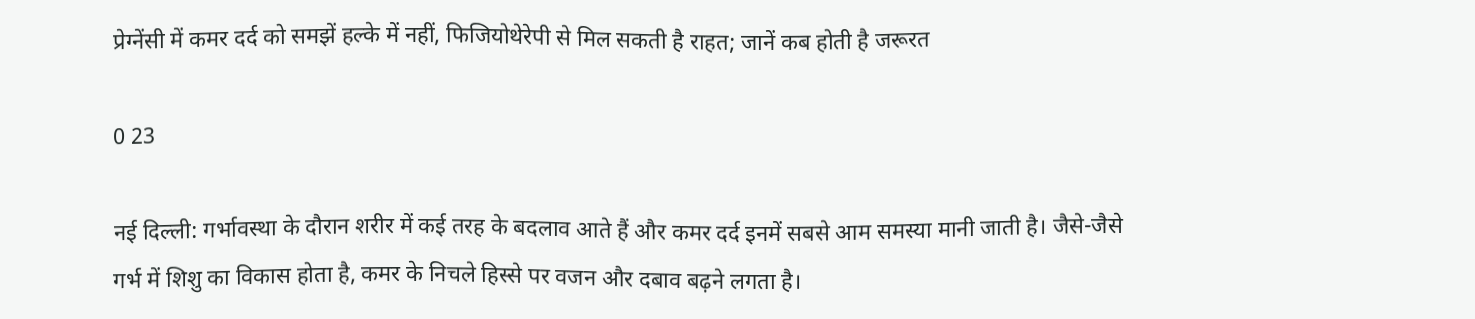प्रेग्नेंसी में कमर दर्द को समझें हल्के में नहीं, फिजियोथेरेपी से मिल सकती है राहत; जानें कब होती है जरूरत

0 23

नई दिल्ली: गर्भावस्था के दौरान शरीर में कई तरह के बदलाव आते हैं और कमर दर्द इनमें सबसे आम समस्या मानी जाती है। जैसे-जैसे गर्भ में शिशु का विकास होता है, कमर के निचले हिस्से पर वजन और दबाव बढ़ने लगता है।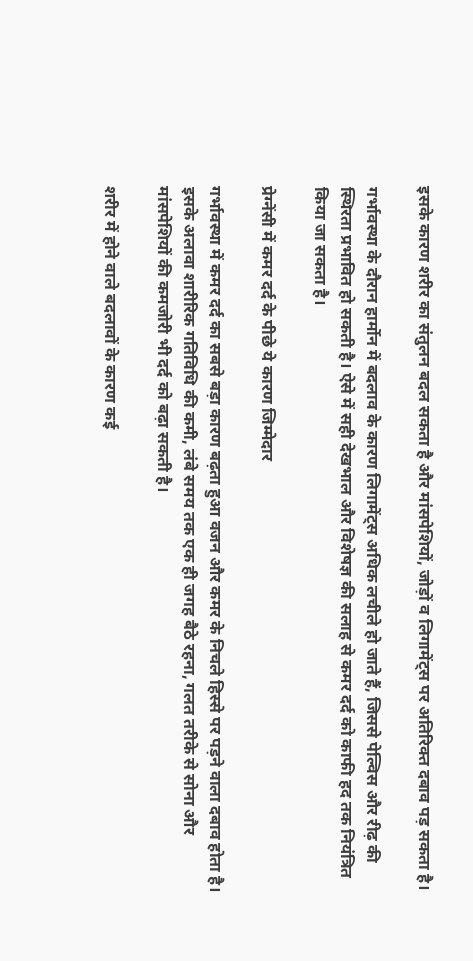इसके कारण शरीर का संतुलन बदल सकता है और मांसपेशियों, जोड़ों व लिगामेंट्स पर अतिरिक्त दबाव पड़ सकता है।

गर्भावस्था के दौरान हार्मोन में बदलाव के कारण लिगामेंट्स अधिक लचीले हो जाते हैं, जिससे पेल्विस और रीढ़ की स्थिरता प्रभावित हो सकती है। ऐसे में सही देखभाल और विशेषज्ञ की सलाह से कमर दर्द को काफी हद तक नियंत्रित किया जा सकता है।

प्रेग्नेंसी में कमर दर्द के पीछे ये कारण जिम्मेदार

गर्भावस्था में कमर दर्द का सबसे बड़ा कारण बढ़ता हुआ वजन और कमर के निचले हिस्से पर पड़ने वाला दबाव होता है। इसके अलावा शारीरिक गतिविधि की कमी, लंबे समय तक एक ही जगह बैठे रहना, गलत तरीके से सोना और मांसपेशियों की कमजोरी भी दर्द को बढ़ा सकती है।

शरीर में होने वाले बदलावों के कारण कई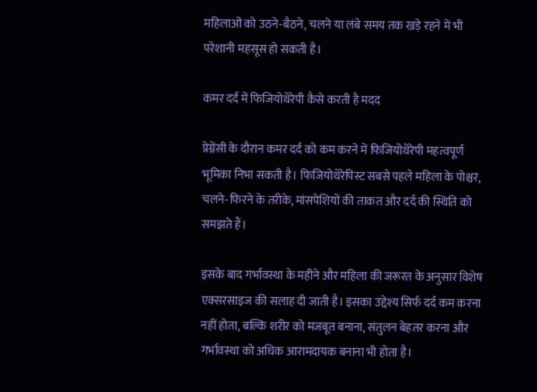महिलाओं को उठने-बैठने, चलने या लंबे समय तक खड़े रहने में भी परेशानी महसूस हो सकती है।

कमर दर्द में फिजियोथेरेपी कैसे करती है मदद

प्रेग्नेंसी के दौरान कमर दर्द को कम करने में फिजियोथेरेपी महत्वपूर्ण भूमिका निभा सकती है। फिजियोथेरेपिस्ट सबसे पहले महिला के पोश्चर, चलने-फिरने के तरीके, मांसपेशियों की ताकत और दर्द की स्थिति को समझते हैं।

इसके बाद गर्भावस्था के महीने और महिला की जरूरत के अनुसार विशेष एक्सरसाइज की सलाह दी जाती है। इसका उद्देश्य सिर्फ दर्द कम करना नहीं होता, बल्कि शरीर को मजबूत बनाना, संतुलन बेहतर करना और गर्भावस्था को अधिक आरामदायक बनाना भी होता है।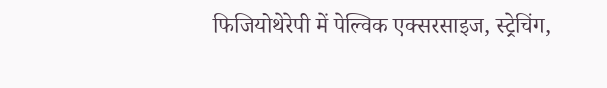फिजियोथेरेपी में पेल्विक एक्सरसाइज, स्ट्रेचिंग,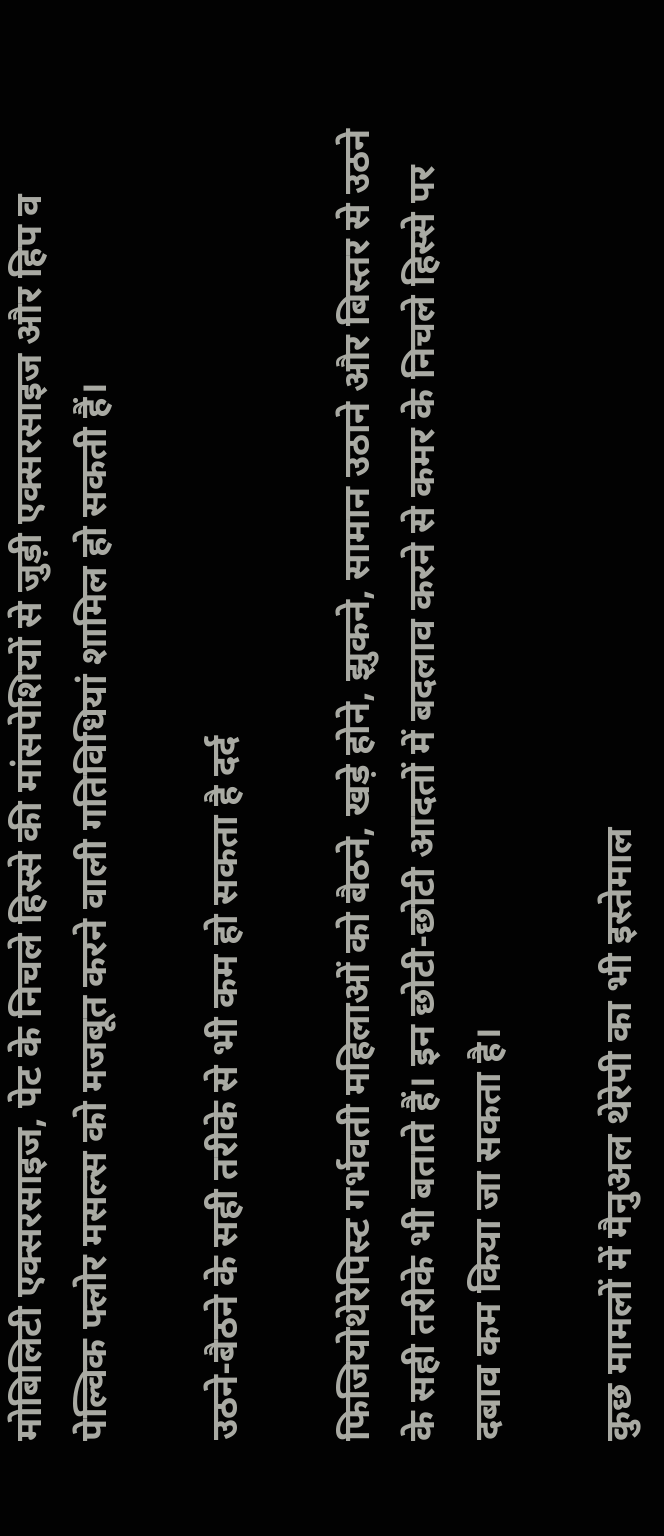मोबिलिटी एक्सरसाइज, पेट के निचले हिस्से की मांसपेशियों से जुड़ी एक्सरसाइज और हिप व पेल्विक फ्लोर मसल्स को मजबूत करने वाली गतिविधियां शामिल हो सकती हैं।

उठने-बैठने के सही तरीके से भी कम हो सकता है दर्द

फिजियोथेरेपिस्ट गर्भवती महिलाओं को बैठने, खड़े होने, झुकने, सामान उठाने और बिस्तर से उठने के सही तरीके भी बताते हैं। इन छोटी-छोटी आदतों में बदलाव करने से कमर के निचले हिस्से पर दबाव कम किया जा सकता है।

कुछ मामलों में मैनुअल थेरेपी का भी इस्तेमाल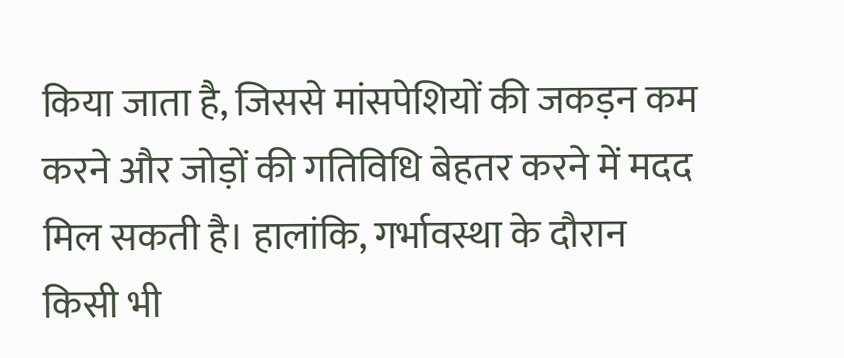किया जाता है, जिससे मांसपेशियों की जकड़न कम करने और जोड़ों की गतिविधि बेहतर करने में मदद मिल सकती है। हालांकि, गर्भावस्था के दौरान किसी भी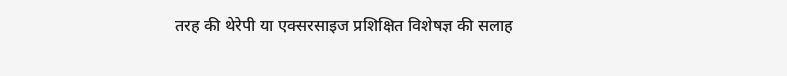तरह की थेरेपी या एक्सरसाइज प्रशिक्षित विशेषज्ञ की सलाह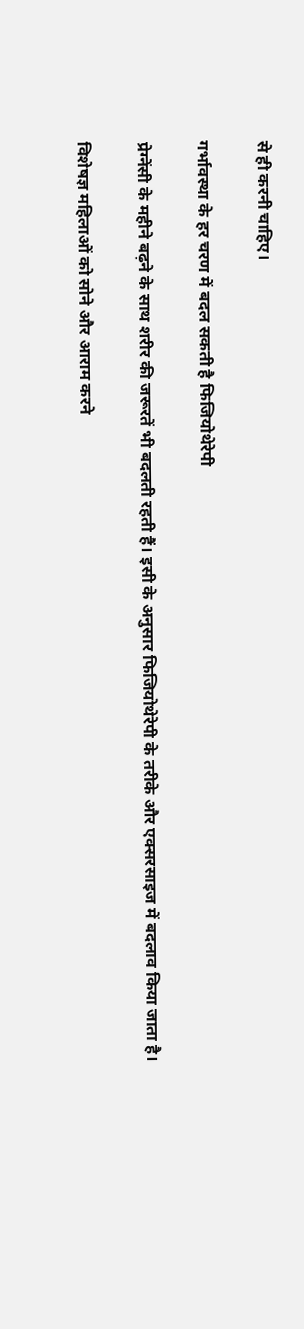से ही करनी चाहिए।

गर्भावस्था के हर चरण में बदल सकती है फिजियोथेरेपी

प्रेग्नेंसी के महीने बढ़ने के साथ शरीर की जरूरतें भी बदलती रहती हैं। इसी के अनुसार फिजियोथेरेपी के तरीके और एक्सरसाइज में बदलाव किया जाता है।

विशेषज्ञ महिलाओं को सोने और आराम करने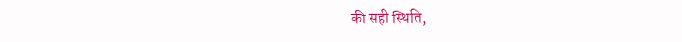की सही स्थिति,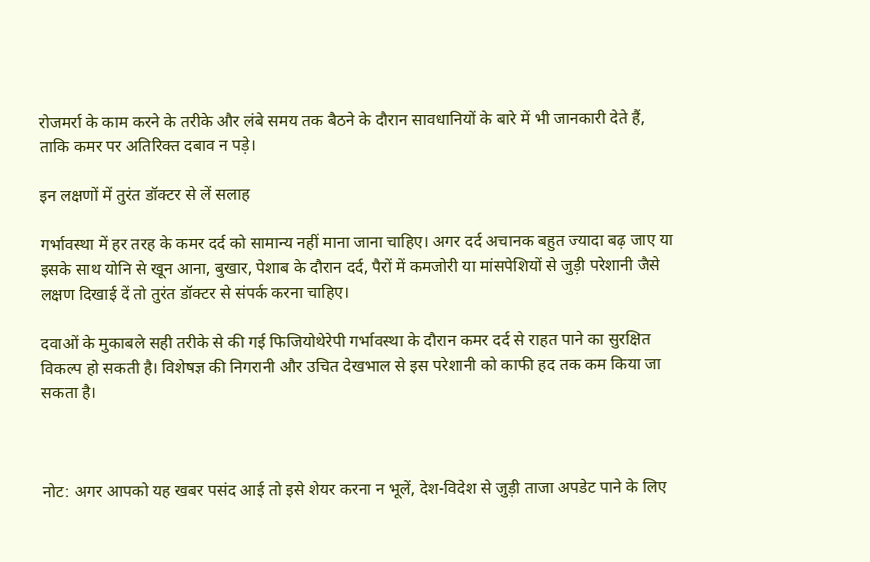रोजमर्रा के काम करने के तरीके और लंबे समय तक बैठने के दौरान सावधानियों के बारे में भी जानकारी देते हैं, ताकि कमर पर अतिरिक्त दबाव न पड़े।

इन लक्षणों में तुरंत डॉक्टर से लें सलाह

गर्भावस्था में हर तरह के कमर दर्द को सामान्य नहीं माना जाना चाहिए। अगर दर्द अचानक बहुत ज्यादा बढ़ जाए या इसके साथ योनि से खून आना, बुखार, पेशाब के दौरान दर्द, पैरों में कमजोरी या मांसपेशियों से जुड़ी परेशानी जैसे लक्षण दिखाई दें तो तुरंत डॉक्टर से संपर्क करना चाहिए।

दवाओं के मुकाबले सही तरीके से की गई फिजियोथेरेपी गर्भावस्था के दौरान कमर दर्द से राहत पाने का सुरक्षित विकल्प हो सकती है। विशेषज्ञ की निगरानी और उचित देखभाल से इस परेशानी को काफी हद तक कम किया जा सकता है।



नोट: अगर आपको यह खबर पसंद आई तो इसे शेयर करना न भूलें, देश-विदेश से जुड़ी ताजा अपडेट पाने के लिए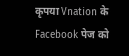कृपया Vnation के Facebook पेज को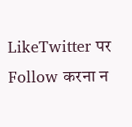LikeTwitter पर Follow करना न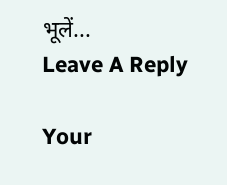भूलें...
Leave A Reply

Your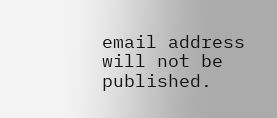email address will not be published.